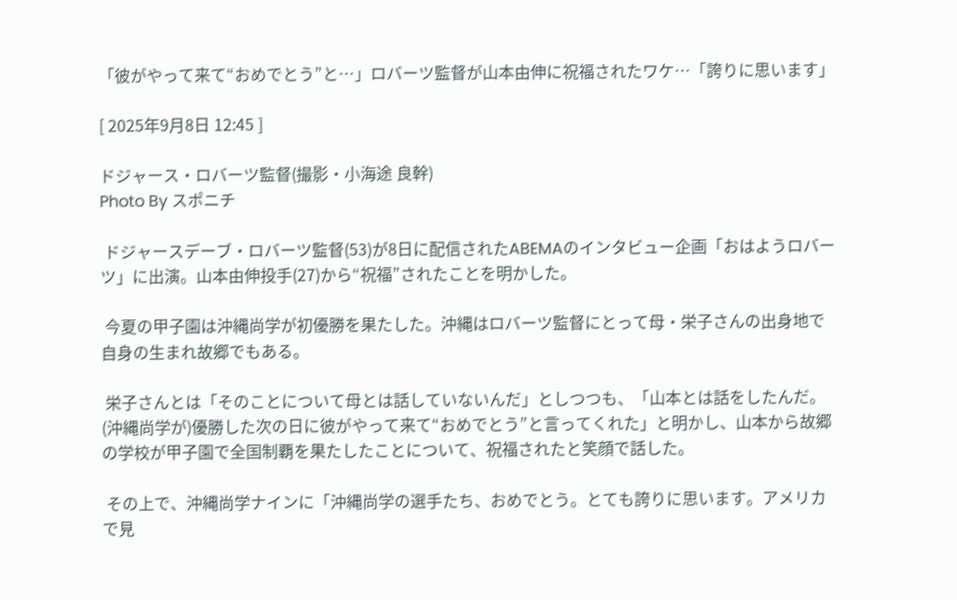「彼がやって来て“おめでとう”と…」ロバーツ監督が山本由伸に祝福されたワケ…「誇りに思います」

[ 2025年9月8日 12:45 ]

ドジャース・ロバーツ監督(撮影・小海途 良幹)
Photo By スポニチ

 ドジャースデーブ・ロバーツ監督(53)が8日に配信されたABEMAのインタビュー企画「おはようロバーツ」に出演。山本由伸投手(27)から“祝福”されたことを明かした。

 今夏の甲子園は沖縄尚学が初優勝を果たした。沖縄はロバーツ監督にとって母・栄子さんの出身地で自身の生まれ故郷でもある。

 栄子さんとは「そのことについて母とは話していないんだ」としつつも、「山本とは話をしたんだ。(沖縄尚学が)優勝した次の日に彼がやって来て“おめでとう”と言ってくれた」と明かし、山本から故郷の学校が甲子園で全国制覇を果たしたことについて、祝福されたと笑顔で話した。

 その上で、沖縄尚学ナインに「沖縄尚学の選手たち、おめでとう。とても誇りに思います。アメリカで見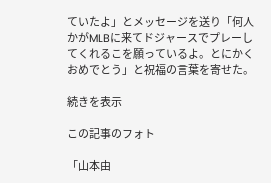ていたよ」とメッセージを送り「何人かがMLBに来てドジャースでプレーしてくれるこを願っているよ。とにかくおめでとう」と祝福の言葉を寄せた。

続きを表示

この記事のフォト

「山本由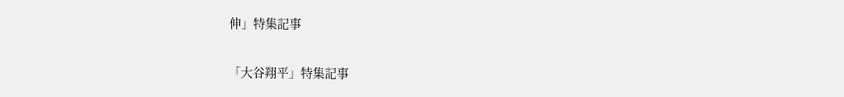伸」特集記事

「大谷翔平」特集記事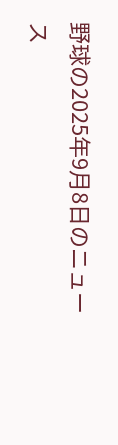野球の2025年9月8日のニュース